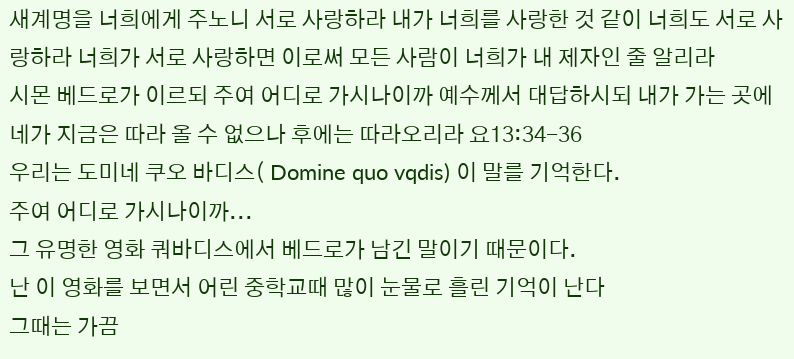새계명을 너희에게 주노니 서로 사랑하라 내가 너희를 사랑한 것 같이 너희도 서로 사랑하라 너희가 서로 사랑하면 이로써 모든 사람이 너희가 내 제자인 줄 알리라
시몬 베드로가 이르되 주여 어디로 가시나이까 예수께서 대답하시되 내가 가는 곳에 네가 지금은 따라 올 수 없으나 후에는 따라오리라 요13:34-36
우리는 도미네 쿠오 바디스( Domine quo vqdis) 이 말를 기억한다.
주여 어디로 가시나이까...
그 유명한 영화 쿼바디스에서 베드로가 남긴 말이기 때문이다.
난 이 영화를 보면서 어린 중학교때 많이 눈물로 흘린 기억이 난다
그때는 가끔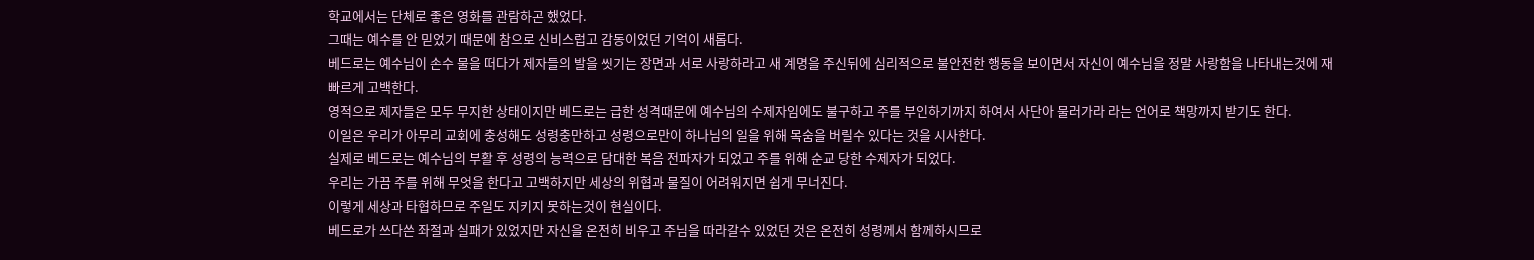학교에서는 단체로 좋은 영화를 관람하곤 했었다.
그때는 예수를 안 믿었기 때문에 참으로 신비스럽고 감동이었던 기억이 새롭다.
베드로는 예수님이 손수 물을 떠다가 제자들의 발을 씻기는 장면과 서로 사랑하라고 새 계명을 주신뒤에 심리적으로 불안전한 행동을 보이면서 자신이 예수님을 정말 사랑함을 나타내는것에 재빠르게 고백한다.
영적으로 제자들은 모두 무지한 상태이지만 베드로는 급한 성격때문에 예수님의 수제자임에도 불구하고 주를 부인하기까지 하여서 사단아 물러가라 라는 언어로 책망까지 받기도 한다.
이일은 우리가 아무리 교회에 충성해도 성령충만하고 성령으로만이 하나님의 일을 위해 목숨을 버릴수 있다는 것을 시사한다.
실제로 베드로는 예수님의 부활 후 성령의 능력으로 담대한 복음 전파자가 되었고 주를 위해 순교 당한 수제자가 되었다.
우리는 가끔 주를 위해 무엇을 한다고 고백하지만 세상의 위협과 물질이 어려워지면 쉽게 무너진다.
이렇게 세상과 타협하므로 주일도 지키지 못하는것이 현실이다.
베드로가 쓰다쓴 좌절과 실패가 있었지만 자신을 온전히 비우고 주님을 따라갈수 있었던 것은 온전히 성령께서 함께하시므로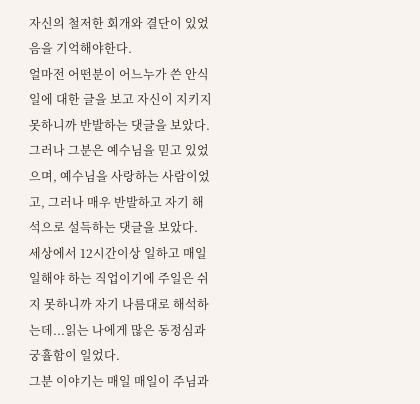자신의 철저한 회개와 결단이 있었음을 기억해야한다.
얼마전 어떤분이 어느누가 쓴 안식일에 대한 글을 보고 자신이 지키지 못하니까 반발하는 댓글을 보았다.
그러나 그분은 예수님을 믿고 있었으며, 예수님을 사랑하는 사람이었고, 그러나 매우 반발하고 자기 해석으로 설득하는 댓글을 보았다.
세상에서 12시간이상 일하고 매일 일해야 하는 직업이기에 주일은 쉬지 못하니까 자기 나름대로 해석하는데...읽는 나에게 많은 동정심과 궁휼함이 일었다.
그분 이야기는 매일 매일이 주님과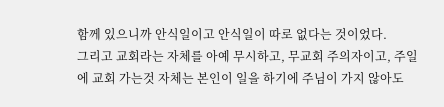함께 있으니까 안식일이고 안식일이 따로 없다는 것이었다.
그리고 교회라는 자체를 아예 무시하고, 무교회 주의자이고, 주일에 교회 가는것 자체는 본인이 일을 하기에 주님이 가지 않아도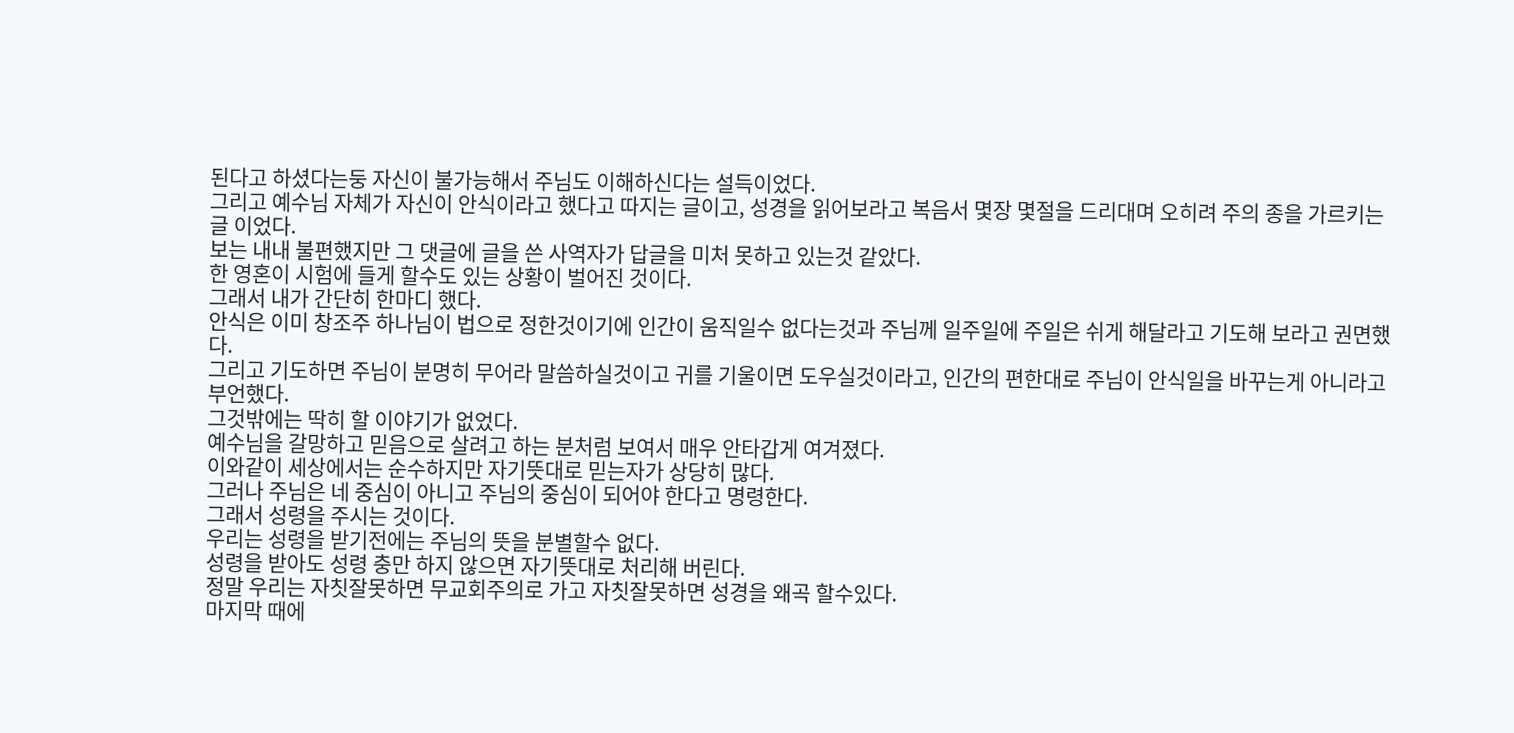된다고 하셨다는둥 자신이 불가능해서 주님도 이해하신다는 설득이었다.
그리고 예수님 자체가 자신이 안식이라고 했다고 따지는 글이고, 성경을 읽어보라고 복음서 몇장 몇절을 드리대며 오히려 주의 종을 가르키는 글 이었다.
보는 내내 불편했지만 그 댓글에 글을 쓴 사역자가 답글을 미처 못하고 있는것 같았다.
한 영혼이 시험에 들게 할수도 있는 상황이 벌어진 것이다.
그래서 내가 간단히 한마디 했다.
안식은 이미 창조주 하나님이 법으로 정한것이기에 인간이 움직일수 없다는것과 주님께 일주일에 주일은 쉬게 해달라고 기도해 보라고 권면했다.
그리고 기도하면 주님이 분명히 무어라 말씀하실것이고 귀를 기울이면 도우실것이라고, 인간의 편한대로 주님이 안식일을 바꾸는게 아니라고 부언했다.
그것밖에는 딱히 할 이야기가 없었다.
예수님을 갈망하고 믿음으로 살려고 하는 분처럼 보여서 매우 안타갑게 여겨졌다.
이와같이 세상에서는 순수하지만 자기뜻대로 믿는자가 상당히 많다.
그러나 주님은 네 중심이 아니고 주님의 중심이 되어야 한다고 명령한다.
그래서 성령을 주시는 것이다.
우리는 성령을 받기전에는 주님의 뜻을 분별할수 없다.
성령을 받아도 성령 충만 하지 않으면 자기뜻대로 처리해 버린다.
정말 우리는 자칫잘못하면 무교회주의로 가고 자칫잘못하면 성경을 왜곡 할수있다.
마지막 때에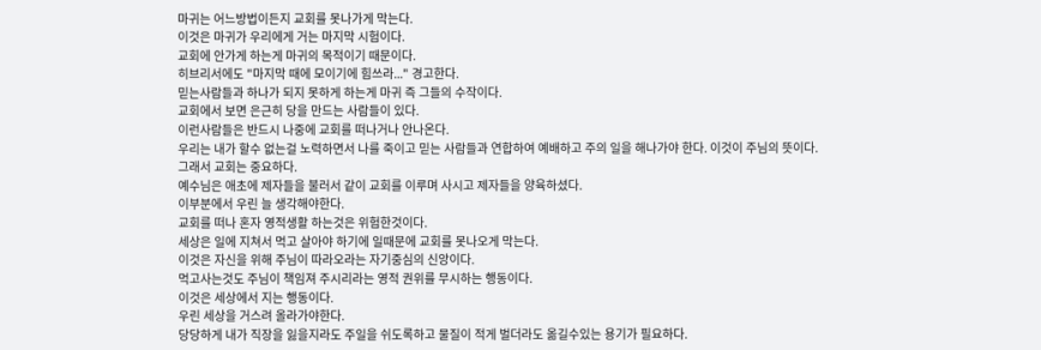마귀는 어느방법이든지 교회를 못나가게 막는다.
이것은 마귀가 우리에게 거는 마지막 시험이다.
교회에 안가게 하는게 마귀의 목적이기 때문이다.
히브리서에도 "마지막 때에 모이기에 힘쓰라..." 경고한다.
믿는사람들과 하나가 되지 못하게 하는게 마귀 즉 그들의 수작이다.
교회에서 보면 은근히 당을 만드는 사람들이 있다.
이런사람들은 반드시 나중에 교회를 떠나거나 안나온다.
우리는 내가 할수 없는걸 노력하면서 나를 죽이고 믿는 사람들과 연합하여 예배하고 주의 일을 해나가야 한다. 이것이 주님의 뜻이다.
그래서 교회는 중요하다.
예수님은 애초에 제자들을 불러서 같이 교회를 이루며 사시고 제자들을 양육하셨다.
이부분에서 우린 늘 생각해야한다.
교회를 떠나 혼자 영적생활 하는것은 위험한것이다.
세상은 일에 지쳐서 먹고 살아야 하기에 일때문에 교회를 못나오게 막는다.
이것은 자신을 위해 주님이 따라오라는 자기중심의 신앙이다.
먹고사는것도 주님이 책임져 주시리라는 영적 권위를 무시하는 행동이다.
이것은 세상에서 지는 행동이다.
우린 세상을 거스려 올라가야한다.
당당하게 내가 직장을 잃을지라도 주일을 쉬도록하고 물질이 적게 벌더라도 옮길수있는 용기가 필요하다.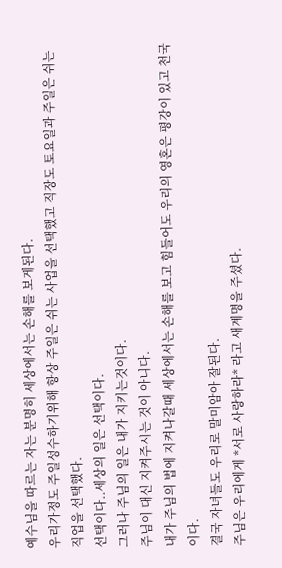예수님을 따르는 자는 분명히 세상에서는 손해를 보게된다.
우리가정도 주일성수하기위해 항상 주일은 쉬는 사업을 선택했고 직장도 토요일과 주일은 쉬는 직업을 선택했다.
선택이다..세상의 일은 선택이다.
그러나 주님의 일은 내가 지키는것이다.
주님이 대신 지켜주시는 것이 아니다.
내가 주님의 법에 지켜나갈때 세상에서는 손해를 보고 힘들어도 우리의 영혼은 평강이 있고 천국이다.
결국 자녀들도 우리로 말미암아 잘된다.
주님은 우리에게 *서로 사랑하라* 라고 새계명을 주셨다.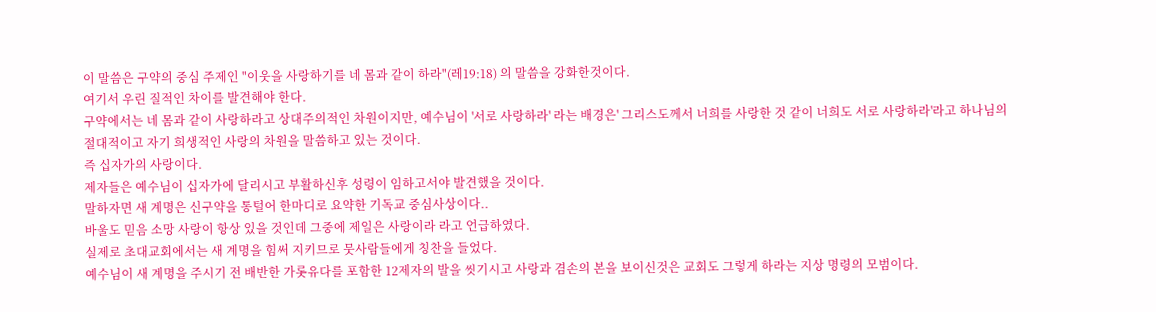이 말씀은 구약의 중심 주제인 "이웃을 사랑하기를 네 몸과 같이 하라"(레19:18) 의 말씀을 강화한것이다.
여기서 우린 질적인 차이를 발견해야 한다.
구약에서는 네 몸과 같이 사랑하라고 상대주의적인 차원이지만, 예수님이 '서로 사랑하라' 라는 배경은' 그리스도께서 너희를 사랑한 것 같이 너희도 서로 사랑하라'라고 하나님의 절대적이고 자기 희생적인 사랑의 차원을 말씀하고 있는 것이다.
즉 십자가의 사랑이다.
제자들은 예수님이 십자가에 달리시고 부활하신후 성령이 임하고서야 발견했을 것이다.
말하자면 새 계명은 신구약을 통털어 한마디로 요약한 기독교 중심사상이다..
바울도 믿음 소망 사랑이 항상 있을 것인데 그중에 제일은 사랑이라 라고 언급하였다.
실제로 초대교회에서는 새 계명을 힘써 지키므로 뭇사람들에게 칭찬을 들었다.
예수님이 새 계명을 주시기 전 배반한 가롯유다를 포함한 12제자의 발을 씻기시고 사랑과 겸손의 본을 보이신것은 교회도 그렇게 하라는 지상 명령의 모범이다.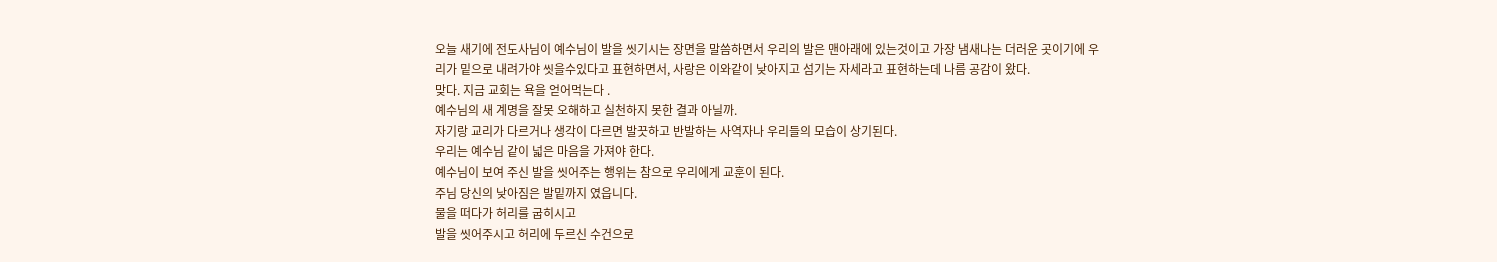오늘 새기에 전도사님이 예수님이 발을 씻기시는 장면을 말씀하면서 우리의 발은 맨아래에 있는것이고 가장 냄새나는 더러운 곳이기에 우리가 밑으로 내려가야 씻을수있다고 표현하면서, 사랑은 이와같이 낮아지고 섬기는 자세라고 표현하는데 나름 공감이 왔다.
맞다. 지금 교회는 욕을 얻어먹는다 .
예수님의 새 계명을 잘못 오해하고 실천하지 못한 결과 아닐까.
자기랑 교리가 다르거나 생각이 다르면 발끗하고 반발하는 사역자나 우리들의 모습이 상기된다.
우리는 예수님 같이 넓은 마음을 가져야 한다.
예수님이 보여 주신 발을 씻어주는 행위는 참으로 우리에게 교훈이 된다.
주님 당신의 낮아짐은 발밑까지 였읍니다.
물을 떠다가 허리를 굽히시고
발을 씻어주시고 허리에 두르신 수건으로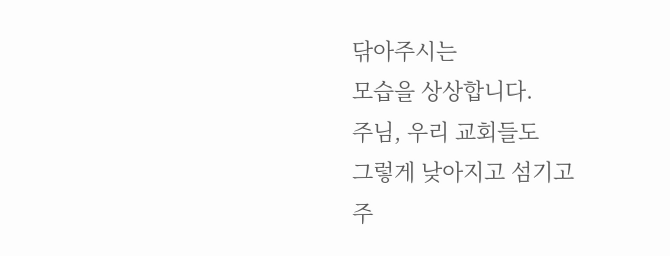닦아주시는
모습을 상상합니다.
주님, 우리 교회들도
그렇게 낮아지고 섬기고
주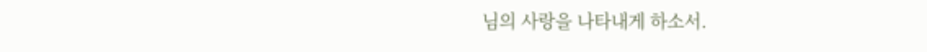님의 사랑을 나타내게 하소서.